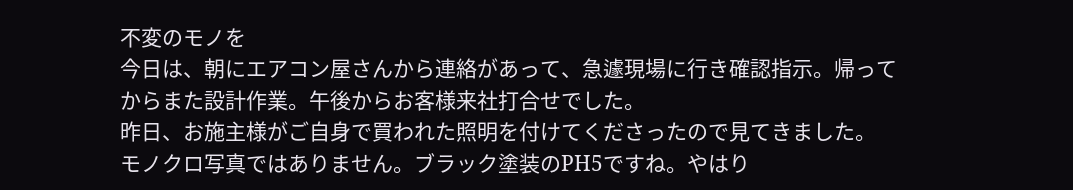不変のモノを
今日は、朝にエアコン屋さんから連絡があって、急遽現場に行き確認指示。帰ってからまた設計作業。午後からお客様来社打合せでした。
昨日、お施主様がご自身で買われた照明を付けてくださったので見てきました。
モノクロ写真ではありません。ブラック塗装のPH5ですね。やはり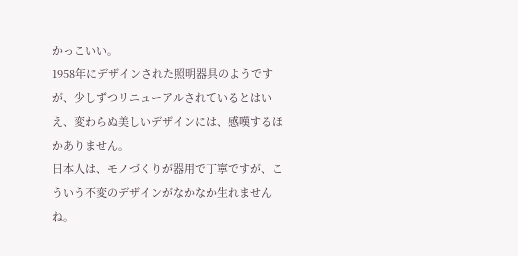かっこいい。
1958年にデザインされた照明器具のようですが、少しずつリニューアルされているとはいえ、変わらぬ美しいデザインには、感嘆するほかありません。
日本人は、モノづくりが器用で丁寧ですが、こういう不変のデザインがなかなか生れませんね。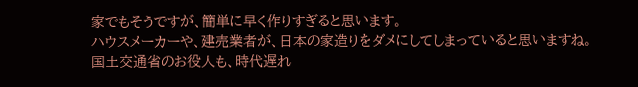家でもそうですが、簡単に早く作りすぎると思います。
ハウスメーカーや、建売業者が、日本の家造りをダメにしてしまっていると思いますね。
国土交通省のお役人も、時代遅れ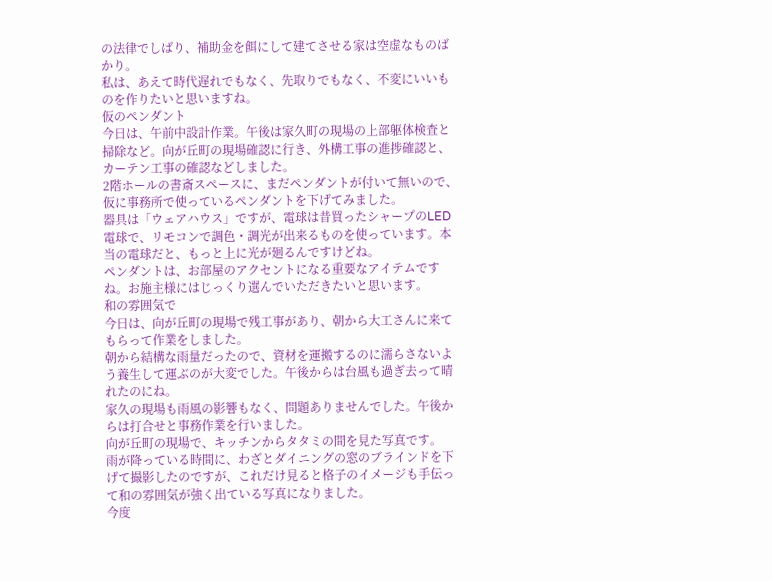の法律でしばり、補助金を餌にして建てさせる家は空虚なものばかり。
私は、あえて時代遅れでもなく、先取りでもなく、不変にいいものを作りたいと思いますね。
仮のペンダント
今日は、午前中設計作業。午後は家久町の現場の上部躯体検査と掃除など。向が丘町の現場確認に行き、外構工事の進捗確認と、カーテン工事の確認などしました。
2階ホールの書斎スペースに、まだペンダントが付いて無いので、仮に事務所で使っているペンダントを下げてみました。
器具は「ウェアハウス」ですが、電球は昔買ったシャープのLED電球で、リモコンで調色・調光が出来るものを使っています。本当の電球だと、もっと上に光が廻るんですけどね。
ペンダントは、お部屋のアクセントになる重要なアイテムですね。お施主様にはじっくり選んでいただきたいと思います。
和の雰囲気で
今日は、向が丘町の現場で残工事があり、朝から大工さんに来てもらって作業をしました。
朝から結構な雨量だったので、資材を運搬するのに濡らさないよう養生して運ぶのが大変でした。午後からは台風も過ぎ去って晴れたのにね。
家久の現場も雨風の影響もなく、問題ありませんでした。午後からは打合せと事務作業を行いました。
向が丘町の現場で、キッチンからタタミの間を見た写真です。
雨が降っている時間に、わざとダイニングの窓のブラインドを下げて撮影したのですが、これだけ見ると格子のイメージも手伝って和の雰囲気が強く出ている写真になりました。
今度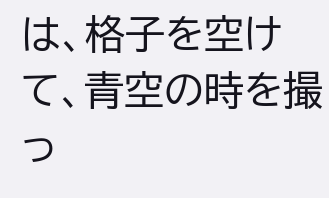は、格子を空けて、青空の時を撮っ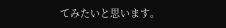てみたいと思います。